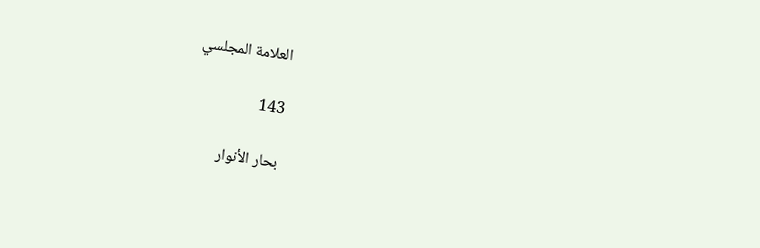العلامة المجلسي

143

بحار الأنوار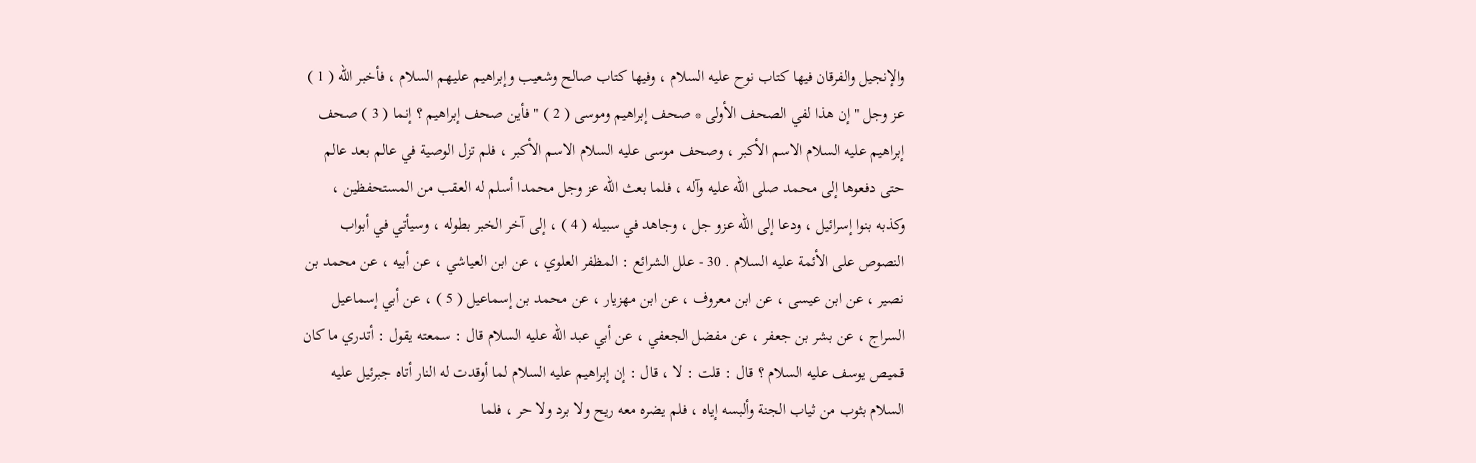والإنجيل والفرقان فيها كتاب نوح عليه السلام ، وفيها كتاب صالح وشعيب وإبراهيم عليهم السلام ، فأخبر الله ( 1 ) عز وجل " إن هذا لفي الصحف الأولى * صحف إبراهيم وموسى ( 2 ) " فأين صحف إبراهيم ؟ إنما ( 3 ) صحف إبراهيم عليه السلام الاسم الأكبر ، وصحف موسى عليه السلام الاسم الأكبر ، فلم تزل الوصية في عالم بعد عالم حتى دفعوها إلى محمد صلى الله عليه وآله ، فلما بعث الله عز وجل محمدا أسلم له العقب من المستحفظين ، وكذبه بنوا إسرائيل ، ودعا إلى الله عزو جل ، وجاهد في سبيله ( 4 ) ، إلى آخر الخبر بطوله ، وسيأتي في أبواب النصوص على الأئمة عليه السلام . 30 - علل الشرائع : المظفر العلوي ، عن ابن العياشي ، عن أبيه ، عن محمد بن نصير ، عن ابن عيسى ، عن ابن معروف ، عن ابن مهزيار ، عن محمد بن إسماعيل ( 5 ) ، عن أبي إسماعيل السراج ، عن بشر بن جعفر ، عن مفضل الجعفي ، عن أبي عبد الله عليه السلام قال : سمعته يقول : أتدري ما كان قميص يوسف عليه السلام ؟ قال : قلت : لا ، قال : إن إبراهيم عليه السلام لما أوقدت له النار أتاه جبرئيل عليه السلام بثوب من ثياب الجنة وألبسه إياه ، فلم يضره معه ريح ولا برد ولا حر ، فلما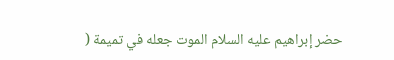حضر إبراهيم عليه السلام الموت جعله في تميمة (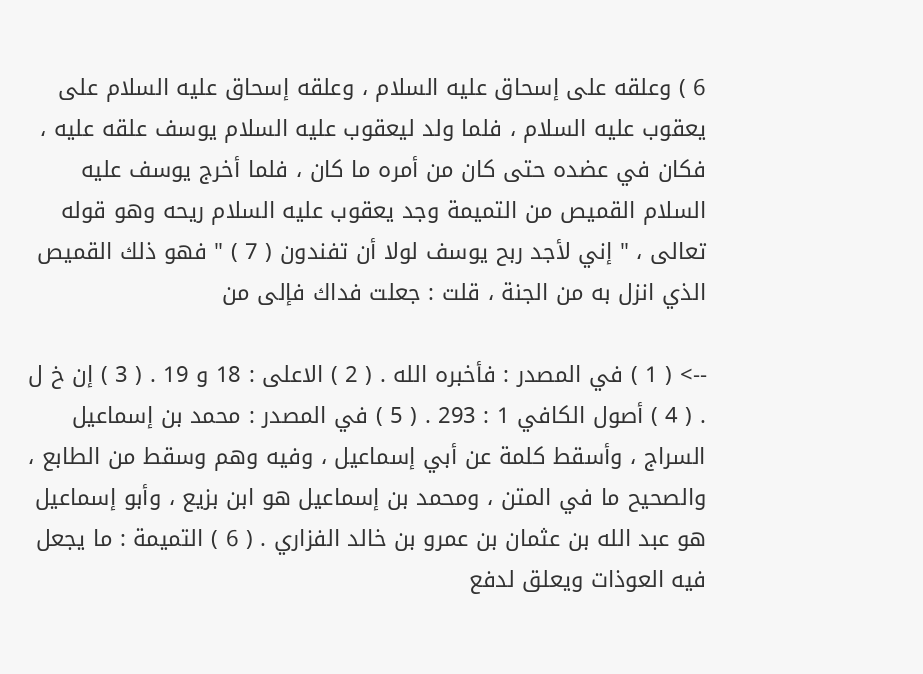6 ) وعلقه على إسحاق عليه السلام ، وعلقه إسحاق عليه السلام على يعقوب عليه السلام ، فلما ولد ليعقوب عليه السلام يوسف علقه عليه ، فكان في عضده حتى كان من أمره ما كان ، فلما أخرج يوسف عليه السلام القميص من التميمة وجد يعقوب عليه السلام ريحه وهو قوله تعالى ، " إني لأجد ربح يوسف لولا أن تفندون ( 7 ) " فهو ذلك القميص الذي انزل به من الجنة ، قلت : جعلت فداك فإلى من

--> ( 1 ) في المصدر : فأخبره الله . ( 2 ) الاعلى : 18 و 19 . ( 3 ) إن خ ل . ( 4 ) أصول الكافي 1 : 293 . ( 5 ) في المصدر : محمد بن إسماعيل السراج ، وأسقط كلمة عن أبي إسماعيل ، وفيه وهم وسقط من الطابع ، والصحيح ما في المتن ، ومحمد بن إسماعيل هو ابن بزيع ، وأبو إسماعيل هو عبد الله بن عثمان بن عمرو بن خالد الفزاري . ( 6 ) التميمة : ما يجعل فيه العوذات ويعلق لدفع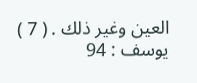العين وغير ذلك . ( 7 ) يوسف : 94